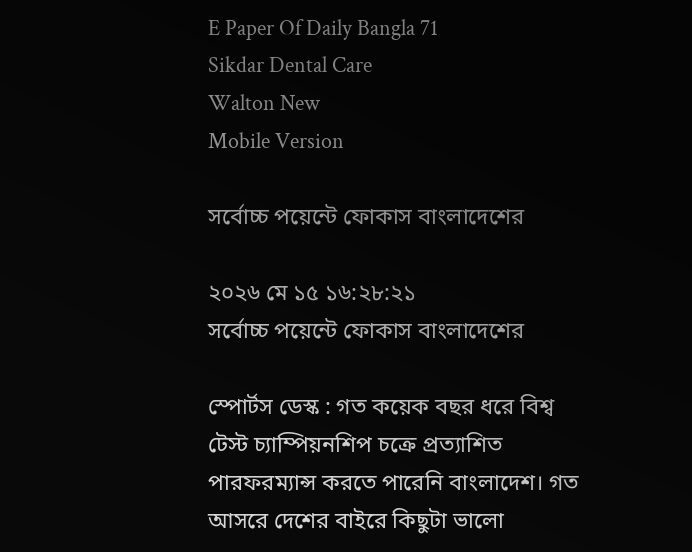E Paper Of Daily Bangla 71
Sikdar Dental Care
Walton New
Mobile Version

সর্বোচ্চ পয়েন্টে ফোকাস বাংলাদেশের

২০২৬ মে ১৫ ১৬:২৮:২১
সর্বোচ্চ পয়েন্টে ফোকাস বাংলাদেশের

স্পোর্টস ডেস্ক : গত কয়েক বছর ধরে বিশ্ব টেস্ট চ্যাম্পিয়নশিপ চক্রে প্রত্যাশিত পারফরম্যান্স করতে পারেনি বাংলাদেশ। গত আসরে দেশের বাইরে কিছুটা ভালো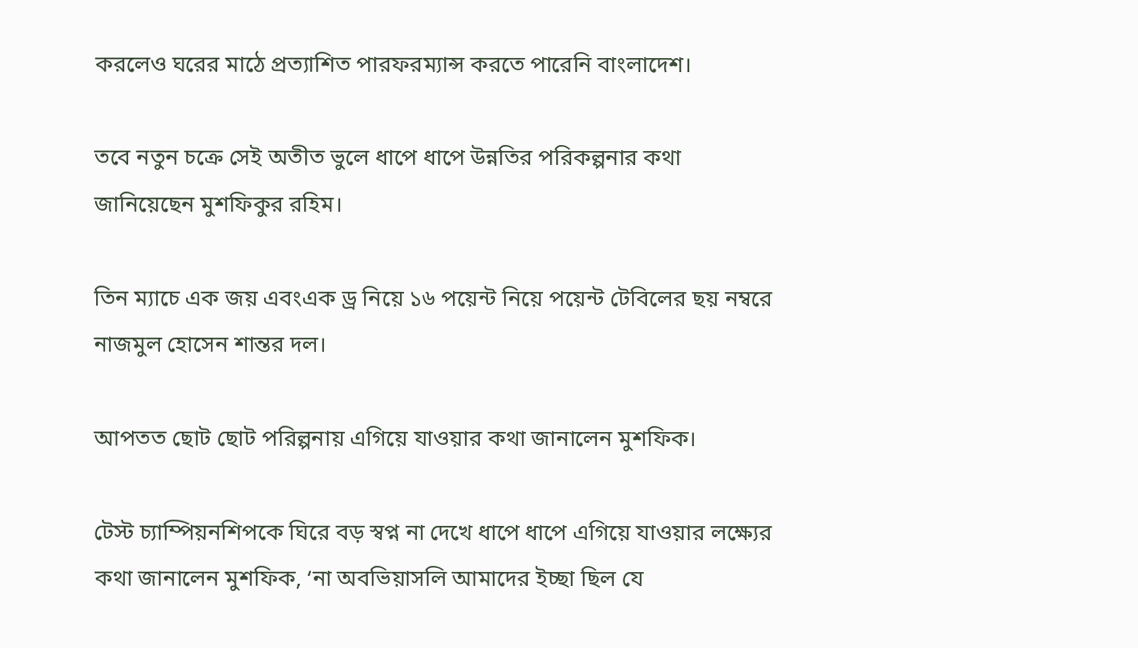করলেও ঘরের মাঠে প্রত্যাশিত পারফরম্যান্স করতে পারেনি বাংলাদেশ।

তবে নতুন চক্রে সেই অতীত ভুলে ধাপে ধাপে উন্নতির পরিকল্পনার কথা জানিয়েছেন মুশফিকুর রহিম।

তিন ম্যাচে এক জয় এবংএক ড্র নিয়ে ১৬ পয়েন্ট নিয়ে পয়েন্ট টেবিলের ছয় নম্বরে নাজমুল হোসেন শান্তর দল।

আপতত ছোট ছোট পরিল্পনায় এগিয়ে যাওয়ার কথা জানালেন মুশফিক।

টেস্ট চ্যাম্পিয়নশিপকে ঘিরে বড় স্বপ্ন না দেখে ধাপে ধাপে এগিয়ে যাওয়ার লক্ষ্যের কথা জানালেন মুশফিক, ‘না অবভিয়াসলি আমাদের ইচ্ছা ছিল যে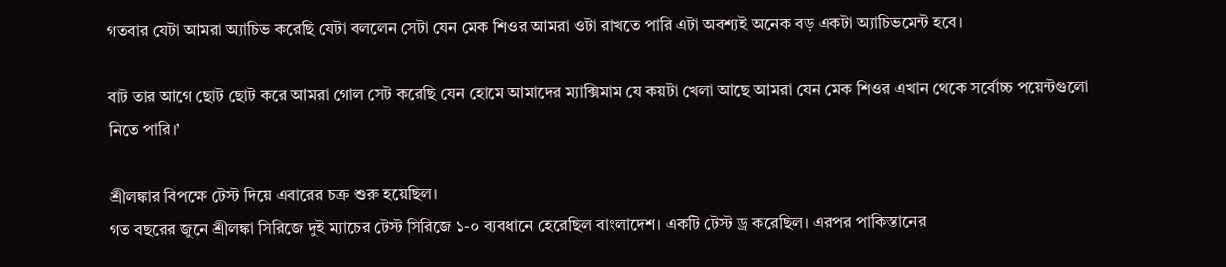গতবার যেটা আমরা অ্যাচিভ করেছি যেটা বললেন সেটা যেন মেক শিওর আমরা ওটা রাখতে পারি এটা অবশ্যই অনেক বড় একটা অ্যাচিভমেন্ট হবে।

বাট তার আগে ছোট ছোট করে আমরা গোল সেট করেছি যেন হোমে আমাদের ম্যাক্সিমাম যে কয়টা খেলা আছে আমরা যেন মেক শিওর এখান থেকে সর্বোচ্চ পয়েন্টগুলো নিতে পারি।’

শ্রীলঙ্কার বিপক্ষে টেস্ট দিয়ে এবারের চক্র শুরু হয়েছিল।
গত বছরের জুনে শ্রীলঙ্কা সিরিজে দুই ম্যাচের টেস্ট সিরিজে ১-০ ব্যবধানে হেরেছিল বাংলাদেশ। একটি টেস্ট ড্র করেছিল। এরপর পাকিস্তানের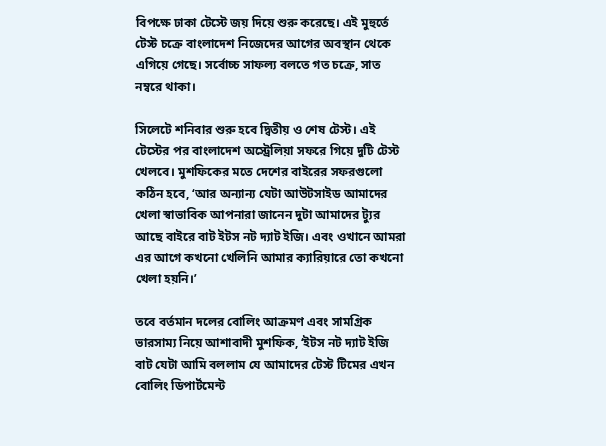বিপক্ষে ঢাকা টেস্টে জয় দিয়ে শুরু করেছে। এই মুহুর্তে টেস্ট চক্রে বাংলাদেশ নিজেদের আগের অবস্থান থেকে এগিয়ে গেছে। সর্বোচ্চ সাফল্য বলতে গত চক্রে, সাত নম্বরে থাকা।

সিলেটে শনিবার শুরু হবে দ্বিতীয় ও শেষ টেস্ট। এই টেস্টের পর বাংলাদেশ অস্ট্রেলিয়া সফরে গিয়ে দুটি টেস্ট খেলবে। মুশফিকের মতে দেশের বাইরের সফরগুলো কঠিন হবে, ‘আর অন্যান্য যেটা আউটসাইড আমাদের খেলা স্বাভাবিক আপনারা জানেন দুটা আমাদের ট্যুর আছে বাইরে বাট ইটস নট দ্যাট ইজি। এবং ওখানে আমরা এর আগে কখনো খেলিনি আমার ক্যারিয়ারে তো কখনো খেলা হয়নি।’

তবে বর্তমান দলের বোলিং আক্রমণ এবং সামগ্রিক ভারসাম্য নিয়ে আশাবাদী মুশফিক, ‘ইটস নট দ্যাট ইজি বাট যেটা আমি বললাম যে আমাদের টেস্ট টিমের এখন বোলিং ডিপার্টমেন্ট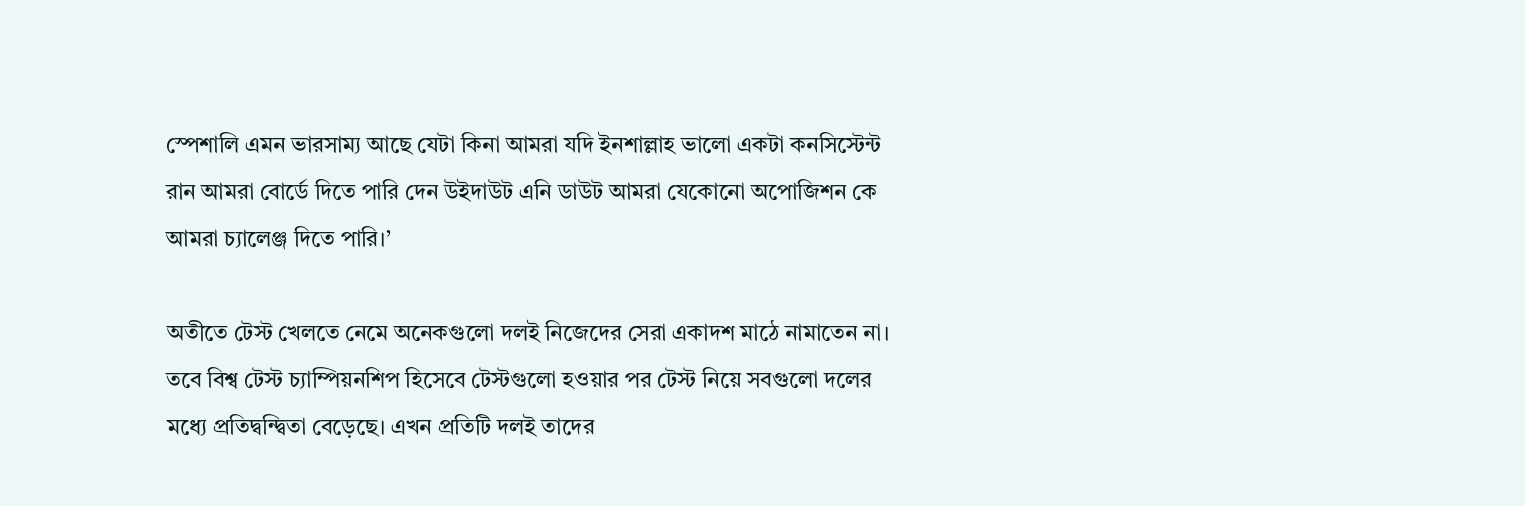স্পেশালি এমন ভারসাম্য আছে যেটা কিনা আমরা যদি ইনশাল্লাহ ভালো একটা কনসিস্টেন্ট রান আমরা বোর্ডে দিতে পারি দেন উইদাউট এনি ডাউট আমরা যেকোনো অপোজিশন কে আমরা চ্যালেঞ্জ দিতে পারি।’

অতীতে টেস্ট খেলতে নেমে অনেকগুলো দলই নিজেদের সেরা একাদশ মাঠে নামাতেন না। তবে বিশ্ব টেস্ট চ্যাম্পিয়নশিপ হিসেবে টেস্টগুলো হওয়ার পর টেস্ট নিয়ে সবগুলো দলের মধ্যে প্রতিদ্বন্দ্বিতা বেড়েছে। এখন প্রতিটি দলই তাদের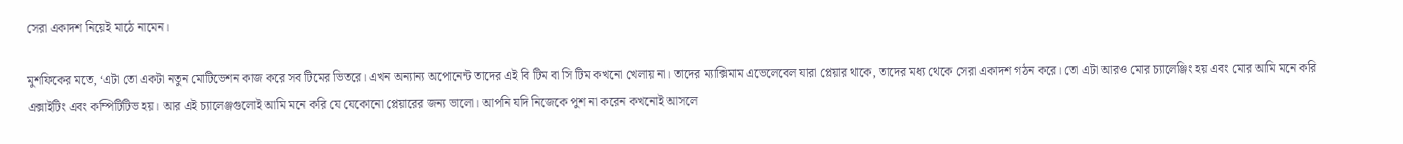সেরা একাদশ নিয়েই মাঠে নামেন।

মুশফিকের মতে, ‘এটা তো একটা নতুন মোটিভেশন কাজ করে সব টিমের ভিতরে। এখন অন্যান্য অপোনেন্ট তাদের এই বি টিম বা সি টিম কখনো খেলায় না। তাদের ম্যাক্সিমাম এভেলেবেল যারা প্লেয়ার থাকে, তাদের মধ্য থেকে সেরা একাদশ গঠন করে। তো এটা আরও মোর চ্যালেঞ্জিং হয় এবং মোর আমি মনে করি এক্সাইটিং এবং কম্পিটিটিভ হয়। আর এই চ্যালেঞ্জগুলোই আমি মনে করি যে যেকোনো প্লেয়ারের জন্য ভালো। আপনি যদি নিজেকে পুশ না করেন কখনোই আসলে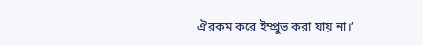ঐরকম করে ইম্প্রুভ করা যায় না।’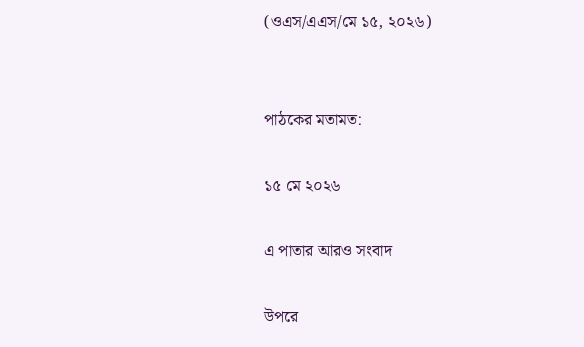(ওএস/এএস/মে ১৫, ২০২৬)


পাঠকের মতামত:

১৫ মে ২০২৬

এ পাতার আরও সংবাদ

উপরে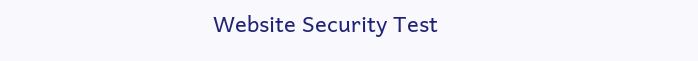Website Security Test